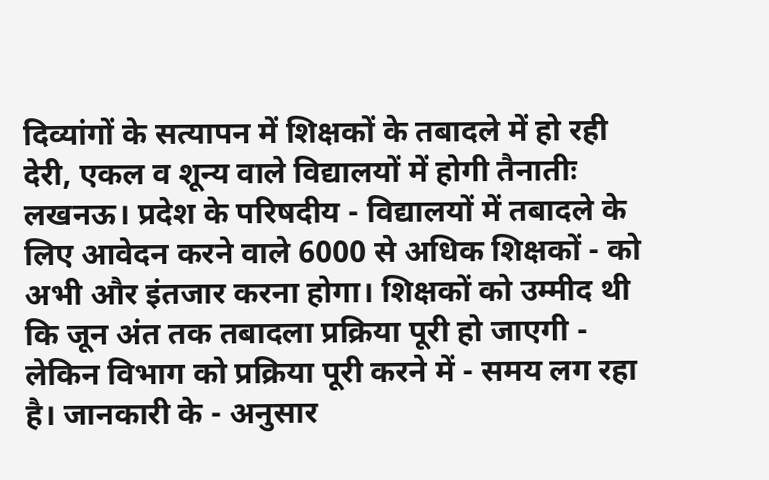दिव्यांगों के सत्यापन में शिक्षकों के तबादले में हो रही देरी, एकल व शून्य वाले विद्यालयों में होगी तैनातीः
लखनऊ। प्रदेश के परिषदीय - विद्यालयों में तबादले के लिए आवेदन करने वाले 6000 से अधिक शिक्षकों - को अभी और इंतजार करना होगा। शिक्षकों को उम्मीद थी कि जून अंत तक तबादला प्रक्रिया पूरी हो जाएगी - लेकिन विभाग को प्रक्रिया पूरी करने में - समय लग रहा है। जानकारी के - अनुसार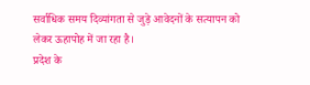सर्वाधिक समय दिव्यांगता से जुड़े आवेदनों के सत्यापन को लेकर ऊहापोह में जा रहा है।
प्रदेश के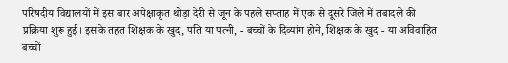परिषदीय विद्यालयों में इस बार अपेक्षाकृत थोड़ा देरी से जून के पहले सप्ताह में एक से दूसरे जिले में तबादले की प्रक्रिया शुरू हुई। इसके तहत शिक्षक के खुद, पति या पत्नी, - बच्चों के दिव्यांग होने, शिक्षक के खुद - या अविवाहित बच्चों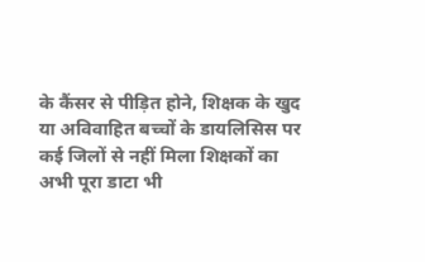के कैंसर से पीड़ित होने, शिक्षक के खुद या अविवाहित बच्चों के डायलिसिस पर
कई जिलों से नहीं मिला शिक्षकों का अभी पूरा डाटा भी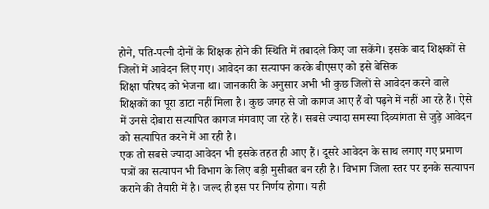होने, पति-पत्नी दोनों के शिक्षक होने की स्थिति में तबादले किए जा सकेंगे। इसके बाद शिक्षकों से जिलों में आवेदन लिए गए। आवेदन का सत्यापन करके बीएसए को इसे बेसिक
शिक्षा परिषद को भेजना था। जानकारी के अनुसार अभी भी कुछ जिलों से आवेदन करने वाले शिक्षकों का पूरा डाटा नहीं मिला है। कुछ जगह से जो कागज आए हैं वो पढ़ने में नहीं आ रहे हैं। ऐसे में उनसे दोबारा सत्यापित कागज मंगवाए जा रहे हैं। सबसे ज्यादा समस्या दिव्यांगता से जुड़े आवेदन को सत्यापित करने में आ रही है।
एक तो सबसे ज्यादा आवेदन भी इसके तहत ही आए हैं। दूसरे आवेदन के साथ लगाए गए प्रमाण पत्रों का सत्यापन भी विभाग के लिए बड़ी मुसीबत बन रही है। विभाग जिला स्तर पर इनके सत्यापन कराने की तैयारी में है। जल्द ही इस पर निर्णय होगा। यही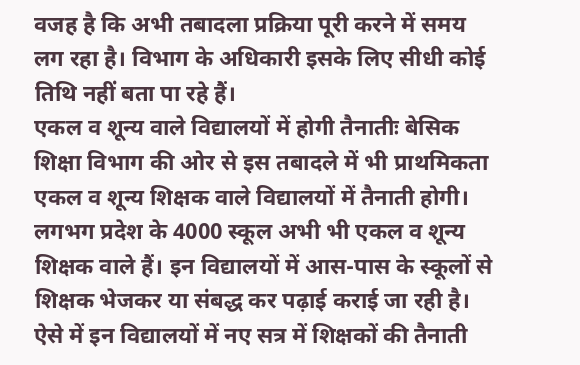वजह है कि अभी तबादला प्रक्रिया पूरी करने में समय लग रहा है। विभाग के अधिकारी इसके लिए सीधी कोई तिथि नहीं बता पा रहे हैं।
एकल व शून्य वाले विद्यालयों में होगी तैनातीः बेसिक शिक्षा विभाग की ओर से इस तबादले में भी प्राथमिकता एकल व शून्य शिक्षक वाले विद्यालयों में तैनाती होगी। लगभग प्रदेश के 4000 स्कूल अभी भी एकल व शून्य शिक्षक वाले हैं। इन विद्यालयों में आस-पास के स्कूलों से शिक्षक भेजकर या संबद्ध कर पढ़ाई कराई जा रही है। ऐसे में इन विद्यालयों में नए सत्र में शिक्षकों की तैनाती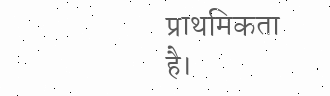प्राथमिकता है।